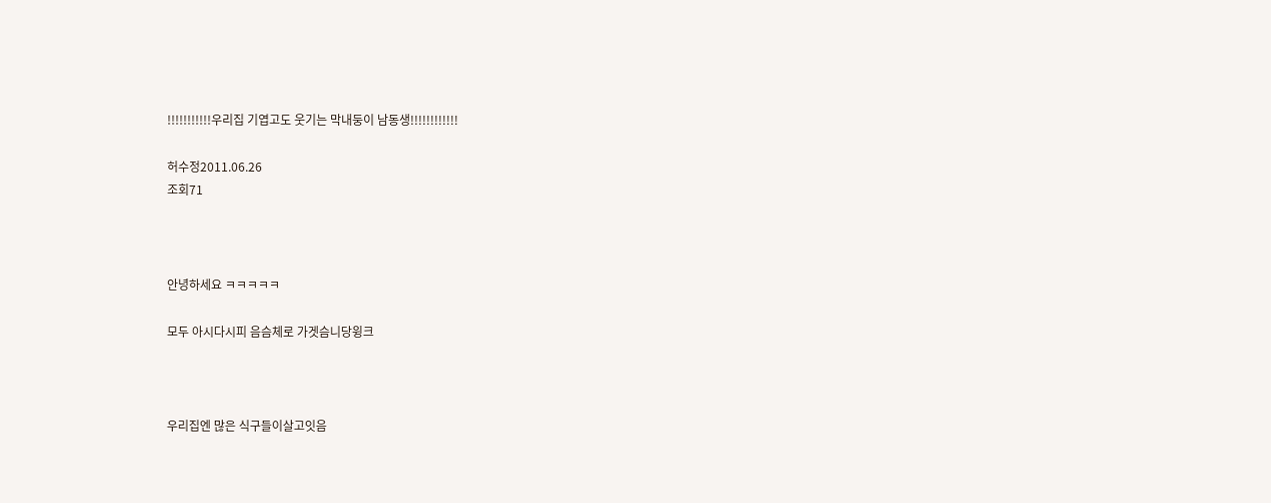!!!!!!!!!!!우리집 기엽고도 웃기는 막내둥이 남동생!!!!!!!!!!!!

허수정2011.06.26
조회71



안녕하세요 ㅋㅋㅋㅋㅋ

모두 아시다시피 음슴체로 가겟슴니당윙크



우리집엔 많은 식구들이살고잇음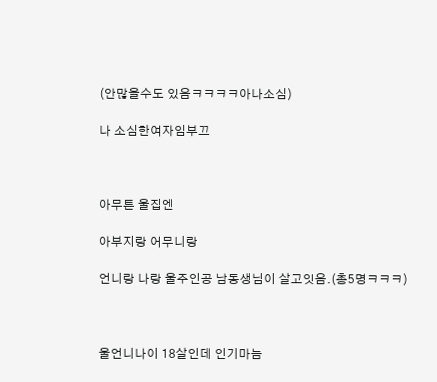(안많을수도 있음ㅋㅋㅋㅋ아나소심)

나 소심한여자임부끄



아무튼 울집엔

아부지랑 어무니랑

언니랑 나랑 울주인공 남동생님이 살고잇음.(총5명ㅋㅋㅋ)



울언니나이 18살인데 인기마늠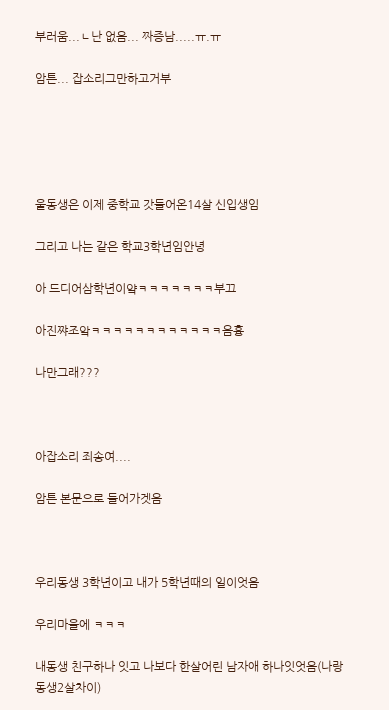부러움...ㄴ난 없음... 짜증남.....ㅠ.ㅠ

암튼... 잡소리그만하고거부





울동생은 이제 중학교 갓들어온14살 신입생임

그리고 나는 같은 학교3학년임안녕

아 드디어삼학년이얔ㅋㅋㅋㅋㅋㅋㅋ부끄

아진쨔조앜ㅋㅋㅋㅋㅋㅋㅋㅋㅋㅋㅋㅋ음흉

나만그래???



아잡소리 죄송여....

암튼 본문으로 들어가겟음



우리동생 3학년이고 내가 5학년때의 일이엇음

우리마을에 ㅋㅋㅋ

내동생 친구하나 잇고 나보다 한살어린 남자애 하나잇엇음(나랑동생2살차이)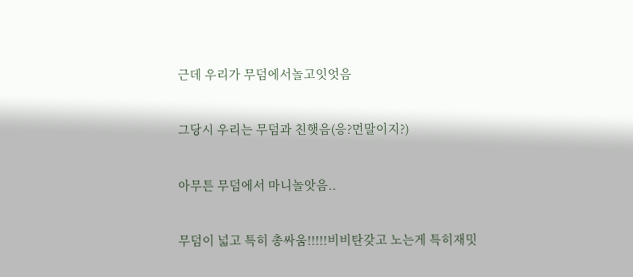근데 우리가 무덤에서놀고잇엇음

그당시 우리는 무덤과 친햇음(응?먼말이지?)

아무튼 무덤에서 마니놀앗음..

무덤이 넓고 특히 총싸움!!!!!비비탄갖고 노는게 특히재밋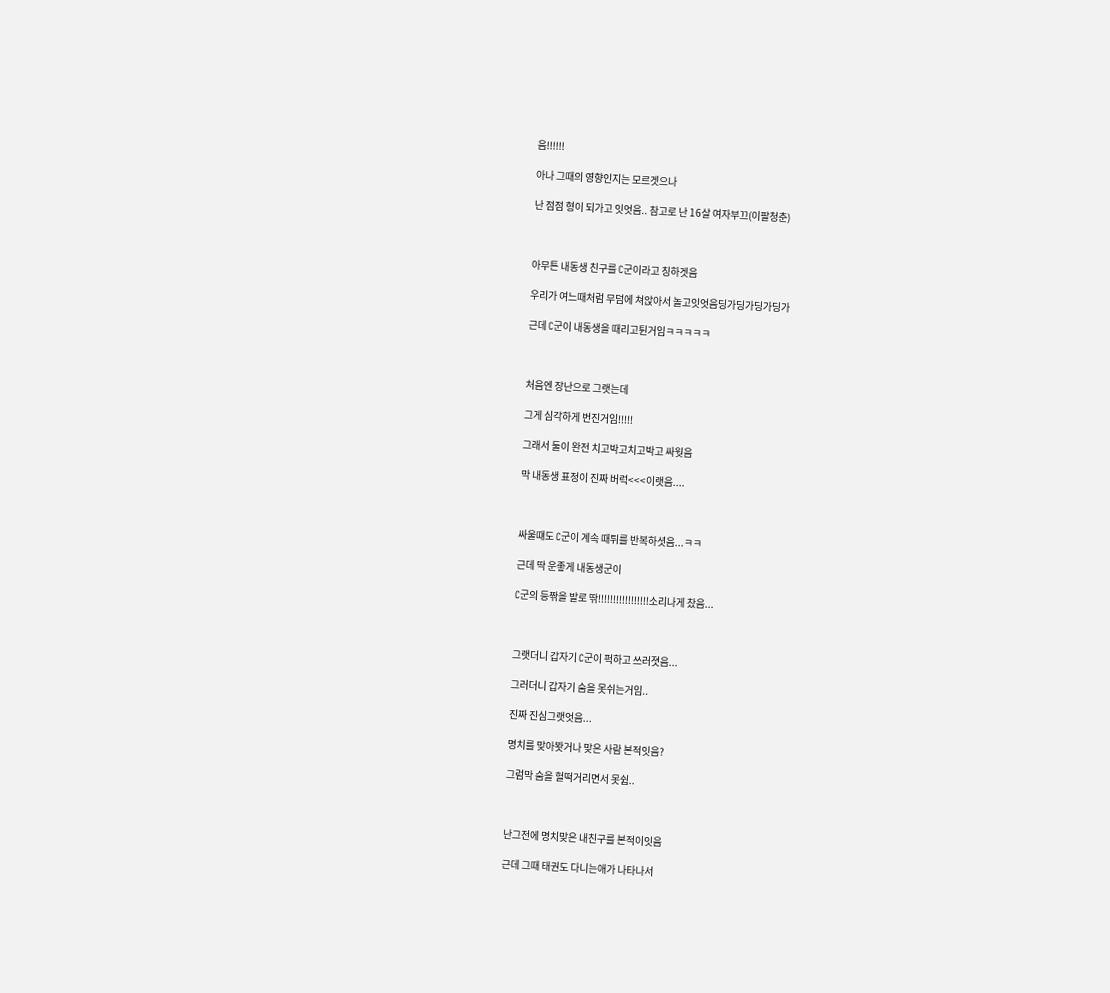음!!!!!!

아나 그때의 영향인지는 모르겟으나

난 점점 형이 되가고 잇엇음.. 참고로 난 16살 여자부끄(이팔청춘)



아무튼 내동생 친구를 C군이라고 칭하겟음

우리가 여느때처럼 무덤에 쳐앉아서 놀고잇엇음딩가딩가딩가딩가

근데 C군이 내동생을 때리고튄거임ㅋㅋㅋㅋㅋ



처음엔 장난으로 그랫는데

그게 심각하게 번진거임!!!!!

그래서 둘이 완전 치고박고치고박고 싸웟음

막 내동생 표정이 진짜 버럭<<<이랫음....



싸울떄도 C군이 계속 때튀를 반복하셧음...ㅋㅋ

근데 딱 운좋게 내동생군이

C군의 등짞을 발로 딲!!!!!!!!!!!!!!!!!소리나게 찼음...



그랫더니 갑자기 C군이 퍽하고 쓰러졋음...

그러더니 갑자기 숨을 못쉬는거임..

진짜 진심그랫엇음...

명치를 맞아봣거나 맞은 사람 본적잇음?

그럼막 숨을 헐떡거리면서 못쉼..



난그전에 명치맞은 내친구를 본적이잇음

근데 그때 태권도 다니는애가 나타나서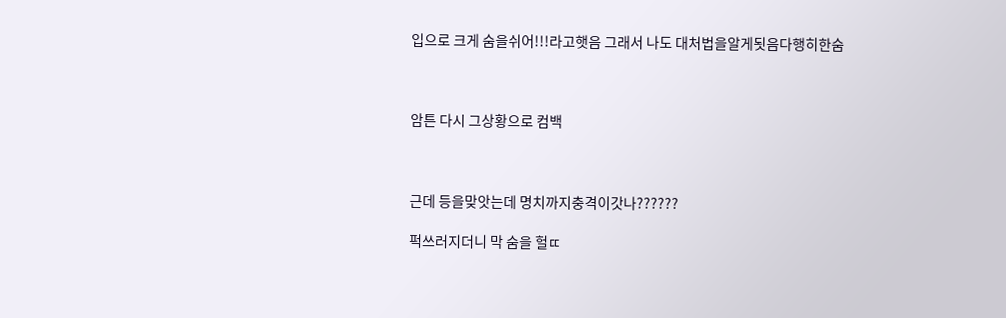입으로 크게 숨을쉬어!!!라고햇음 그래서 나도 대처법을알게됫음다행히한숨



암튼 다시 그상황으로 컴백



근데 등을맞앗는데 명치까지충격이갓나??????

퍽쓰러지더니 막 숨을 헐ㄸ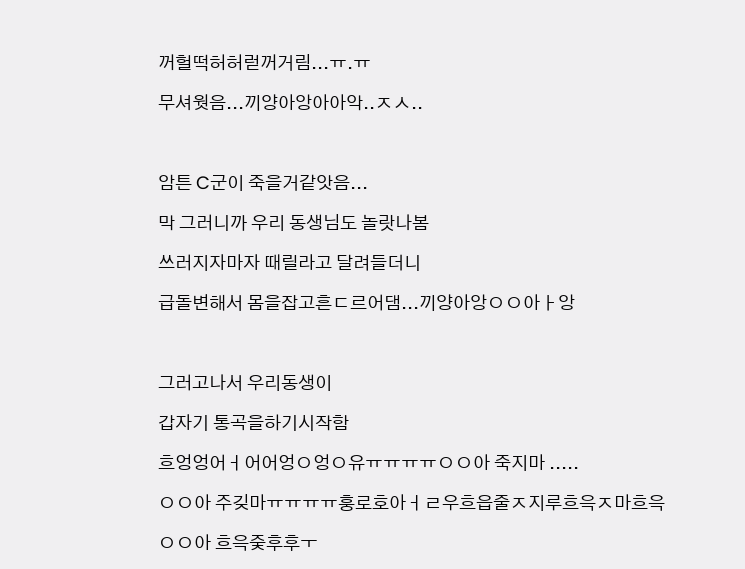꺼헐떡허허럳꺼거림...ㅠ.ㅠ

무셔웟음...끼양아앙아아악..ㅈㅅ..



암튼 C군이 죽을거같앗음...

막 그러니까 우리 동생님도 놀랏나봄

쓰러지자마자 때릴라고 달려들더니

급돌변해서 몸을잡고흔ㄷ르어댐...끼양아앙ㅇㅇ아ㅏ앙



그러고나서 우리동생이

갑자기 통곡을하기시작함

흐엉엉어ㅓ어어엉ㅇ엉ㅇ유ㅠㅠㅠㅠㅇㅇ아 죽지마 .....

ㅇㅇ아 주깆마ㅠㅠㅠㅠ훙로호아ㅓㄹ우흐읍줄ㅈ지루흐윽ㅈ마흐윽

ㅇㅇ아 흐윽줒후후ㅜ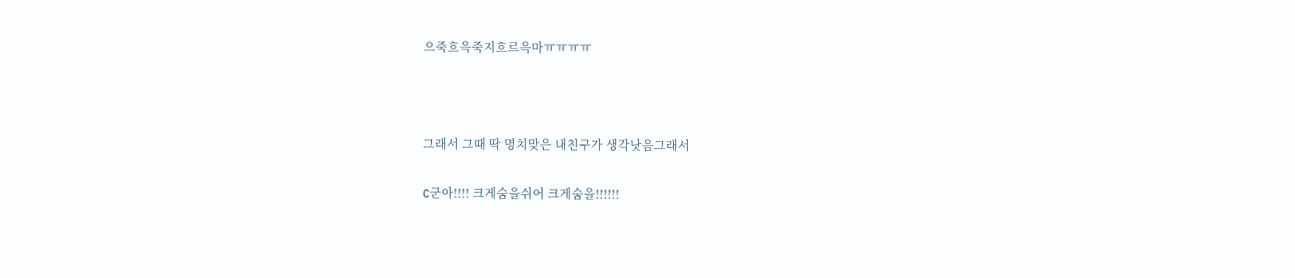으죽흐윽죽지흐르윽마ㅠㅠㅠㅠ



그래서 그때 딱 명치맞은 내친구가 생각낫음그래서

C군아!!!! 크게숨을쉬어 크게숨을!!!!!!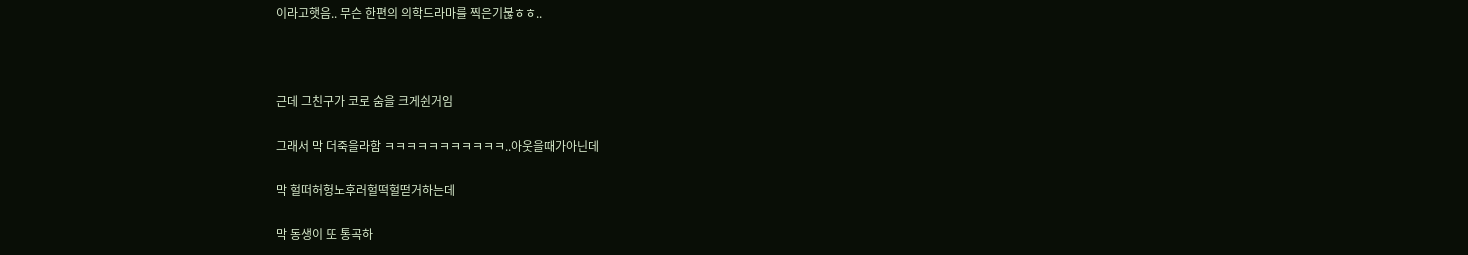이라고햇음.. 무슨 한편의 의학드라마를 찍은기붆ㅎㅎ..



근데 그친구가 코로 숨을 크게쉰거임

그래서 막 더죽을라함 ㅋㅋㅋㅋㅋㅋㅋㅋㅋㅋㅋ..아웃을때가아닌데

막 헐떠허헝노후러헐떡헐떧거하는데

막 동생이 또 통곡하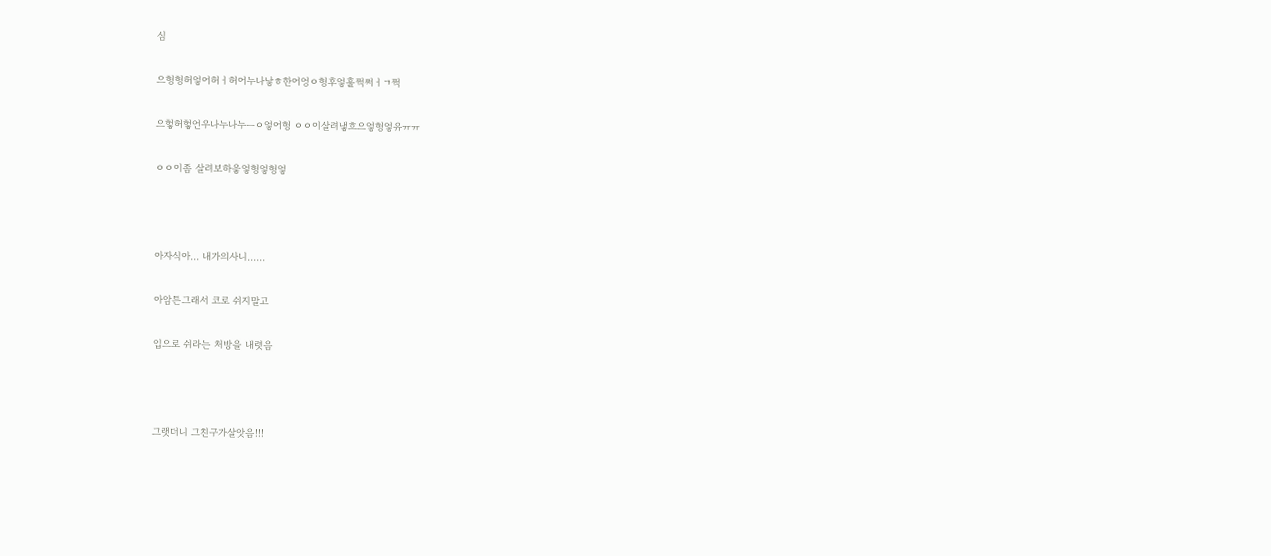심

으헝헝허엏어허ㅓ허어누나낳ㅎ한어엉ㅇ헝후엏훌쩍쩌ㅓㄱ쩍

으헣허헣언우나누나누ㅡㅇ엏어헝 ㅇㅇ이살려냏흐으엏헝엏유ㅠㅠ

ㅇㅇ이좀 살려보하읗엏헝엏헝엏



아자식아... 내가의사니......

아암튼그래서 코로 쉬지말고

입으로 쉬라는 처방을 내렷음



그랫더니 그친구가살앗음!!!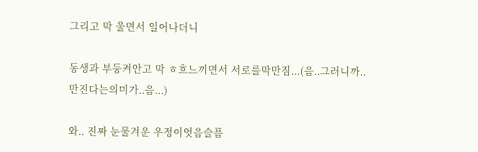그리고 막 울면서 일어나더니

동생과 부둥켜안고 막 ㅎ흐느끼면서 서로를막만짐...(음..그러니까..만진다는의미가..음...)

와.. 진짜 눈물겨운 우정이엇음슬픔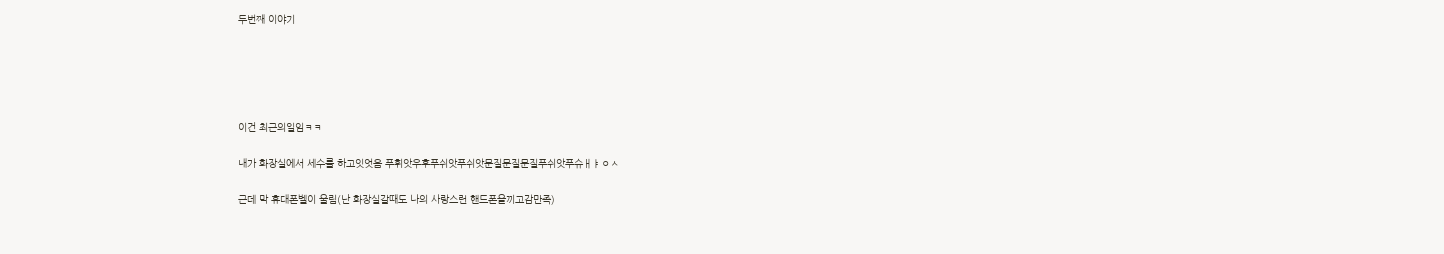두번째 이야기





이건 최근의일임ㅋㅋ

내가 화장실에서 세수를 하고잇엇음 푸휘앗우후푸쉬앗푸쉬앗문질문질문질푸쉬앗푸슈ㅐㅑㅇㅅ

근데 막 휴대폰벨이 울림(난 화장실갈때도 나의 사랑스런 핸드폰을끼고감만족)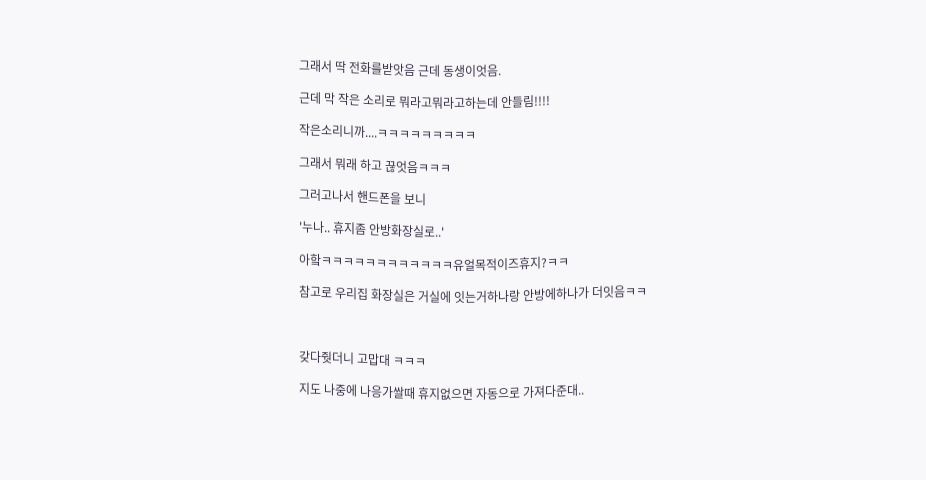그래서 딱 전화를받앗음 근데 동생이엇음.

근데 막 작은 소리로 뭐라고뭐라고하는데 안들림!!!!

작은소리니까....ㅋㅋㅋㅋㅋㅋㅋㅋㅋ

그래서 뭐래 하고 끊엇음ㅋㅋㅋ

그러고나서 핸드폰을 보니

'누나.. 휴지좀 안방화장실로..'

아핰ㅋㅋㅋㅋㅋㅋㅋㅋㅋㅋㅋㅋ유얼목적이즈휴지?ㅋㅋ

참고로 우리집 화장실은 거실에 잇는거하나랑 안방에하나가 더잇음ㅋㅋ



갖다줫더니 고맙대 ㅋㅋㅋ

지도 나중에 나응가쌀때 휴지없으면 자동으로 가져다준대..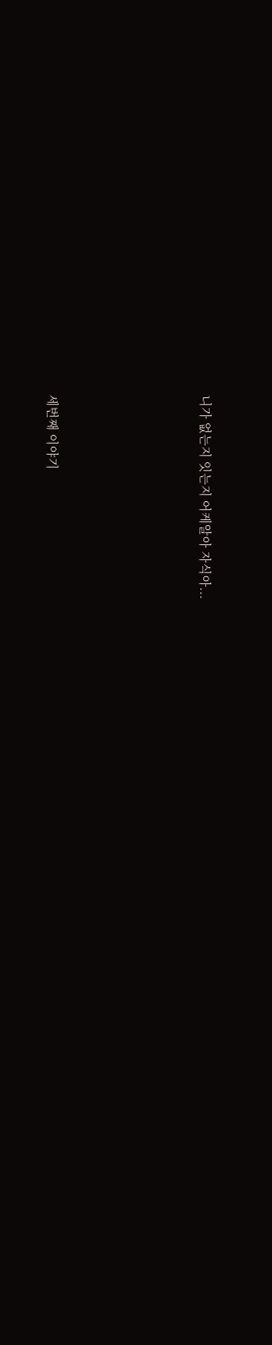니가 없는지 잇는지 어케알아 자식아...





세번째 이야기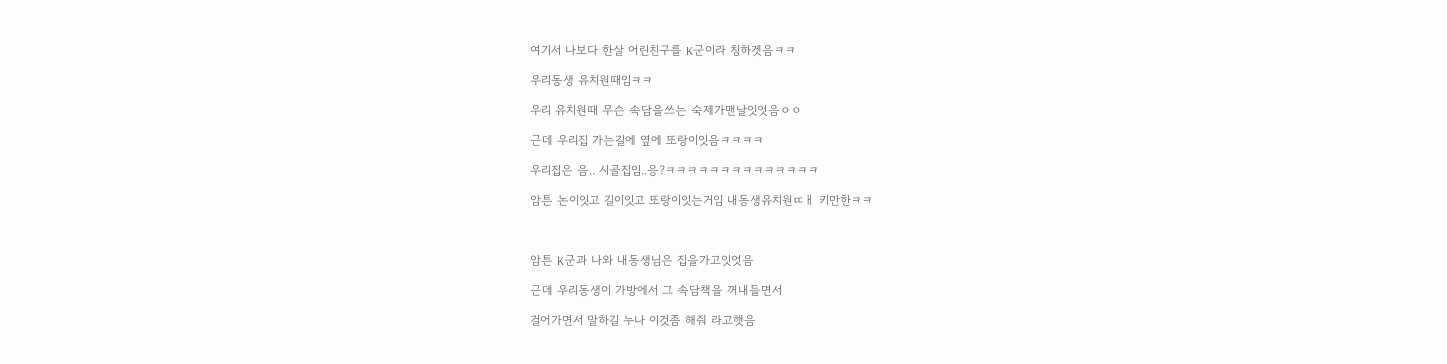여기서 나보다 한살 어린친구를 K군이라 칭하겟음ㅋㅋ

우리동생 유치원때임ㅋㅋ

우리 유치원때 무슨 속담을쓰는 숙제가맨날잇엇음ㅇㅇ

근데 우리집 가는길에 옆에 또랑이잇음ㅋㅋㅋㅋ

우리집은 음.. 시골집임..응?ㅋㅋㅋㅋㅋㅋㅋㅋㅋㅋㅋㅋㅋㅋ

암튼 논이잇고 길이잇고 또랑이잇는거임 내동생유치원ㄸㅐ 키만한ㅋㅋ



암튼 K군과 나와 내동생님은 집을가고잇엇음

근데 우리동생이 가방에서 그 속담책을 꺼내들면서

걸어가면서 말하길 누나 이것좀 해줘 라고햇음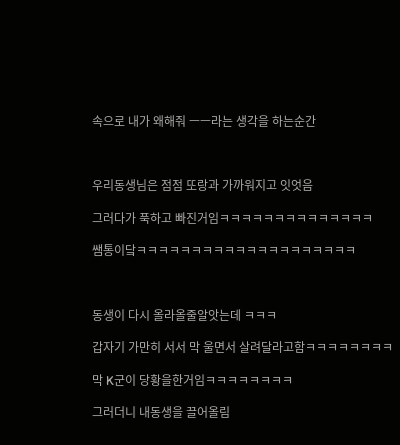속으로 내가 왜해줘 ㅡㅡ라는 생각을 하는순간



우리동생님은 점점 또랑과 가까워지고 잇엇음

그러다가 푹하고 빠진거임ㅋㅋㅋㅋㅋㅋㅋㅋㅋㅋㅋㅋㅋㅋ

쌤통이닼ㅋㅋㅋㅋㅋㅋㅋㅋㅋㅋㅋㅋㅋㅋㅋㅋㅋㅋㅋㅋ



동생이 다시 올라올줄알앗는데 ㅋㅋㅋ

갑자기 가만히 서서 막 울면서 살려달라고함ㅋㅋㅋㅋㅋㅋㅋㅋ

막 K군이 당황을한거임ㅋㅋㅋㅋㅋㅋㅋㅋ

그러더니 내동생을 끌어올림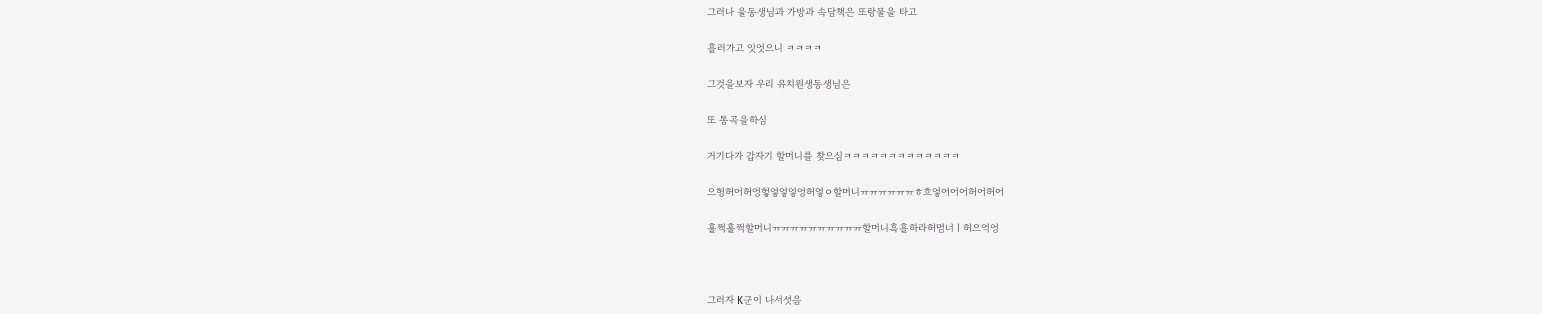그러나 울동생님과 가방과 속담책은 또랑물을 타고

흘러가고 잇엇으니 ㅋㅋㅋㅋ

그것을보자 우리 유치원생동생님은

또 통곡을하심

거기다가 갑자기 할머니를 찾으심ㅋㅋㅋㅋㅋㅋㅋㅋㅋㅋㅋㅋㅋ

으헝허어허엉헣엏엏엏엉허엏ㅇ할머니ㅠㅠㅠㅠㅠㅠㅎ흐엏어어어허어허어

훌쩍훌쩍할머니ㅠㅠㅠㅠㅠㅠㅠㅠㅠㅠ할머니흑흘하라허멈너ㅣ허으억엉



그러자 K군이 나서셧음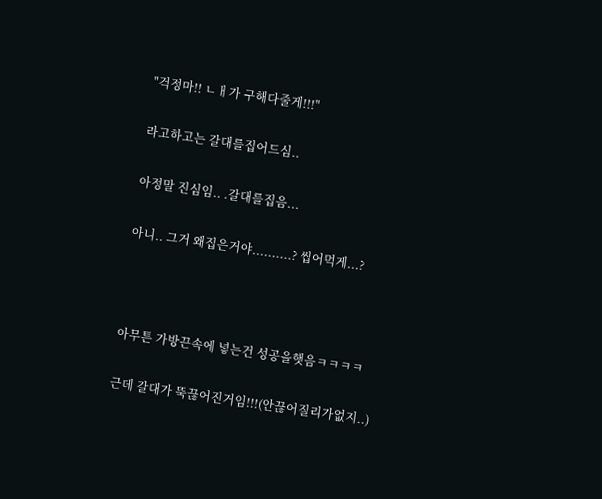"걱정마!! ㄴㅐ가 구해다줄게!!!"

라고하고는 갈대를집어드심..

아정말 진심임.. .갈대를집음...

아니.. 그거 왜집은거야..........? 씹어먹게...?



아무튼 가방끈속에 넣는건 성공을햇음ㅋㅋㅋㅋ

근데 갈대가 뚝끊어진거임!!!(안끊어질리가없지..)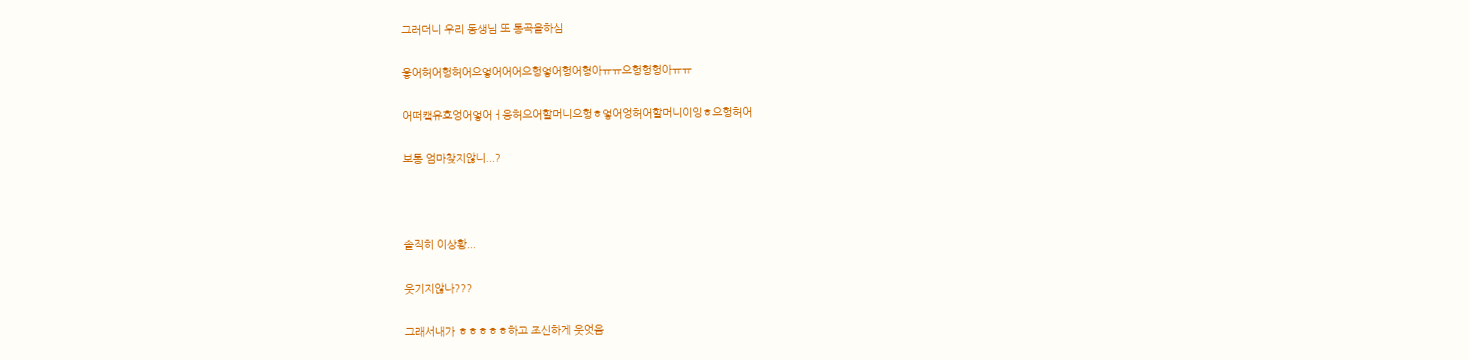그러더니 우리 동생님 또 통곡을하심

읗어허어헝허어으엏어어어으헝엏어헝어형아ㅠㅠ으헝헝헝아ㅠㅠ

어떠캨유흐엉어엏어ㅓ응허으어할머니으헝ㅎ엏어엉허어할머니이잉ㅎ으헝허어

보통 엄마찾지않니...?



솔직히 이상황...

웃기지않나???

그래서내가 ㅎㅎㅎㅎㅎ하고 조신하게 웃엇음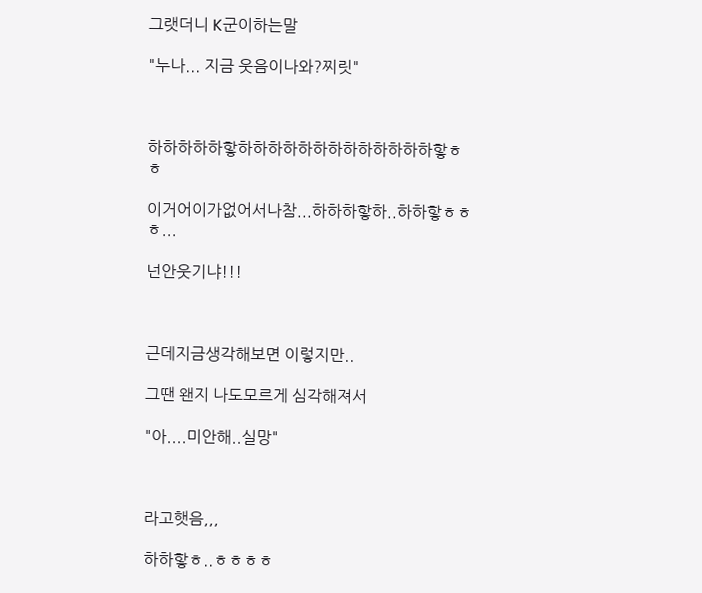그랫더니 K군이하는말

"누나... 지금 웃음이나와?찌릿"



하하하하하핳하하하하하하하하하하하하하핳ㅎㅎ

이거어이가없어서나참...하하하핳하..하하핳ㅎㅎㅎ...

넌안웃기냐!!!



근데지금생각해보면 이렇지만..

그땐 왠지 나도모르게 심각해져서

"아....미안해..실망"



라고햇음,,,

하하핳ㅎ..ㅎㅎㅎㅎ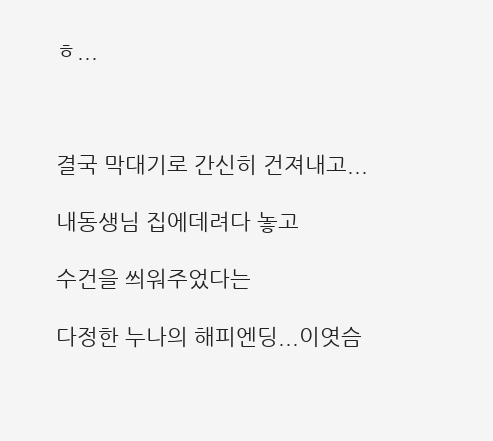ㅎ...



결국 막대기로 간신히 건져내고...

내동생님 집에데려다 놓고

수건을 씌워주었다는

다정한 누나의 해피엔딩...이엿슴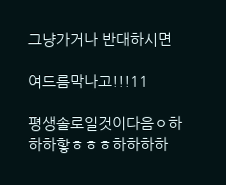그냥가거나 반대하시면

여드름막나고!!!11

평생솔로일것이다음ㅇ하하하핳ㅎㅎㅎ하하하하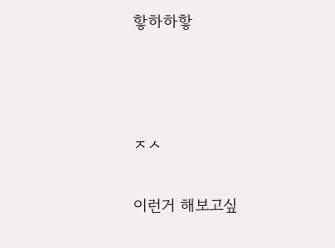핳하하핳



ㅈㅅ

이런거 해보고싶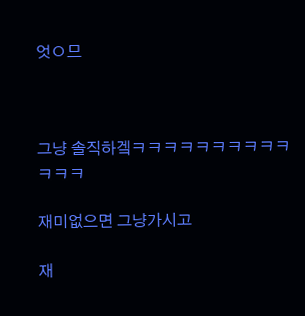엇ㅇ므



그냥 솔직하겤ㅋㅋㅋㅋㅋㅋㅋㅋㅋㅋㅋㅋㅋ

재미없으면 그냥가시고

재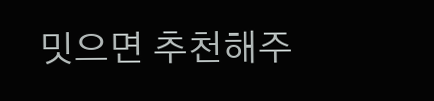밋으면 추천해주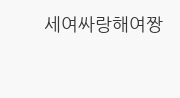세여싸랑해여짱